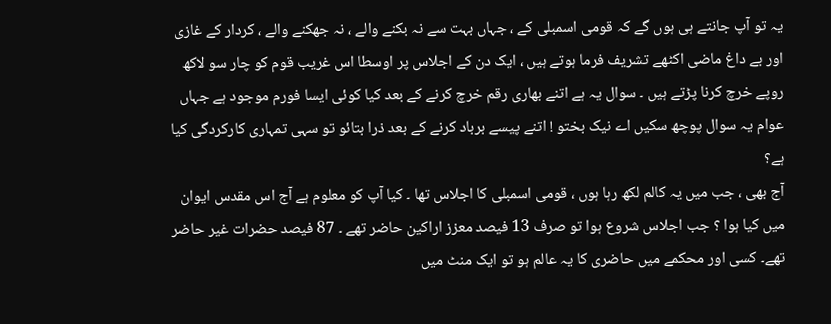یہ تو آپ جانتے ہی ہوں گے کہ قومی اسمبلی کے ، جہاں بہت سے نہ بکنے والے ، نہ جھکنے والے ، کردار کے غازی اور بے داغ ماضی اکٹھے تشریف فرما ہوتے ہیں ، ایک دن کے اجلاس پر اوسطا اس غریب قوم کو چار سو لاکھ روپے خرچ کرنا پڑتے ہیں ۔ سوال یہ ہے اتنے بھاری رقم خرچ کرنے کے بعد کیا کوئی ایسا فورم موجود ہے جہاں عوام یہ سوال پوچھ سکیں اے نیک بختو ! اتنے پیسے برباد کرنے کے بعد ذرا بتائو تو سہی تمہاری کارکردگی کیا ہے؟
آج بھی ، جب میں یہ کالم لکھ رہا ہوں ، قومی اسمبلی کا اجلاس تھا ۔ کیا آپ کو معلوم ہے آج اس مقدس ایوان میں کیا ہوا ؟ جب اجلاس شروع ہوا تو صرف 13 فیصد معزز اراکین حاضر تھے ۔ 87 فیصد حضرات غیر حاضر تھے۔ کسی اور محکمے میں حاضری کا یہ عالم ہو تو ایک منٹ میں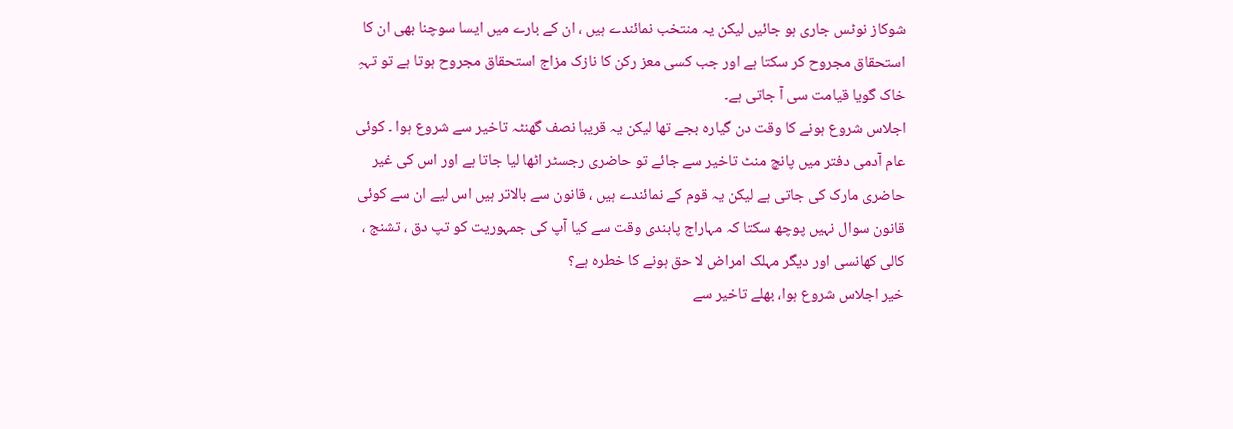شوکاز نوٹس جاری ہو جائیں لیکن یہ منتخب نمائندے ہیں ، ان کے بارے میں ایسا سوچنا بھی ان کا استحقاق مجروح کر سکتا ہے اور جب کسی معز رکن کا نازک مزاج استحقاق مجروح ہوتا ہے تو تہہِ خاک گویا قیامت سی آ جاتی ہے۔
اجلاس شروع ہونے کا وقت دن گیارہ بجے تھا لیکن یہ قریبا نصف گھنٹہ تاخیر سے شروع ہوا ۔ کوئی عام آدمی دفتر میں پانچ منٹ تاخیر سے جائے تو حاضری رجسٹر اٹھا لیا جاتا ہے اور اس کی غیر حاضری مارک کی جاتی ہے لیکن یہ قوم کے نمائندے ہیں ، قانون سے بالاتر ہیں اس لیے ان سے کوئی قانون سوال نہیں پوچھ سکتا کہ مہاراج پابندی وقت سے کیا آپ کی جمہوریت کو تپ دق ، تشنج ، کالی کھانسی اور دیگر مہلک امراض لا حق ہونے کا خطرہ ہے؟
خیر اجلاس شروع ہوا، بھلے تاخیر سے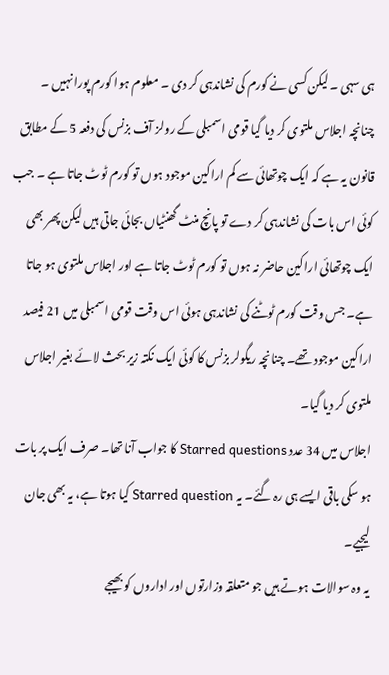ہی سہی ۔ لیکن کسی نے کورم کی نشاندہی کر دی ۔ معلوم ہوا کورم پورا نہیں ۔ چنانچہ اجلاس ملتوی کر دیا گیا قومی اسمبلی کے رولز آف بزنس کی دفعہ 5 کے مطابق قانون یہ ہے کہ ایک چوتھائی سے کم اراکین موجود ہوں تو کورم ٹوٹ جاتا ہے ۔ جب کوئی اس بات کی نشاندہی کر دے تو پانچ منٹ گھنٹیاں بجائی جاتی ہیں لیکن پھر بھی ایک چوتھائی اراکین حاضر نہ ہوں تو کورم ٹوٹ جاتا ہے اور اجلاس ملتوی ہو جاتا ہے۔ جس وقت کورم ٹوٹنے کی نشاندہی ہوئی اس وقت قومی اسمبلی میں 21 فیصد اراکین موجود تھے۔ چنانچہ ریگولر بزنس کا کوئی ایک نکتہ زیر بحث لائے بغیر اجلاس ملتوی کر دیا گیا۔
اجلاس میں 34 عدد Starred questions کا جواب آنا تھا۔ صرف ایک پر بات ہو سکی باقی ایسے ہی رہ گئے۔ یہ Starred question کیا ہوتا ہے، یہ بھی جان لیجیے۔
یہ وہ سوالات ہوتے ہیں جو متعلقہ وزارتوں اور اداروں کو بھیجے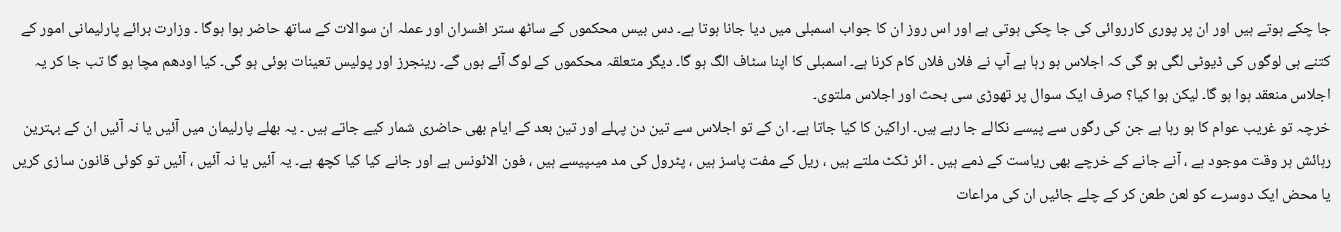جا چکے ہوتے ہیں اور ان پر پوری کارروائی کی جا چکی ہوتی ہے اور اس روز ان کا جواب اسمبلی میں دیا جانا ہوتا ہے۔ دس بیس محکموں کے ساٹھ ستر افسران اور عملہ ان سوالات کے ساتھ حاضر ہوا ہوگا ۔ وزارت برائے پارلیمانی امور کے کتنے ہی لوگوں کی ڈیوٹی لگی ہو گی کہ اجلاس ہو رہا ہے آپ نے فلاں فلاں کام کرنا ہے۔ اسمبلی کا اپنا سٹاف الگ ہو گا۔ دیگر متعلقہ محکموں کے لوگ آئے ہوں گے۔ رینجرز اور پولیس تعینات ہوئی ہو گی۔ کیا اودھم مچا ہو گا تب جا کر یہ اجلاس منعقد ہوا ہو گا۔ لیکن ہوا کیا؟ صرف ایک سوال پر تھوڑی سی بحث اور اجلاس ملتوی۔
خرچہ تو غریب عوام کا ہو رہا ہے جن کی رگوں سے پیسے نکالے جا رہے ہیں۔ اراکین کا کیا جاتا ہے۔ ان کے تو اجلاس سے تین دن پہلے اور تین بعد کے ایام بھی حاضری شمار کیے جاتے ہیں ۔ یہ بھلے پارلیمان میں آئیں یا نہ آئیں ان کے بہترین رہائش ہر وقت موجود ہے ، آنے جانے کے خرچے بھی ریاست کے ذمے ہیں ۔ ائر ٹکٹ ملتے ہیں ، ریل کے مفت پاسز ہیں ، پٹرول کی مد میںپیسے ہیں ، فون الائونس ہے اور جانے کیا کیا کچھ ہے۔ یہ آئیں یا نہ آئیں ، آئیں تو کوئی قانون سازی کریں یا محض ایک دوسرے کو لعن طعن کر کے چلے جائیں ان کی مراعات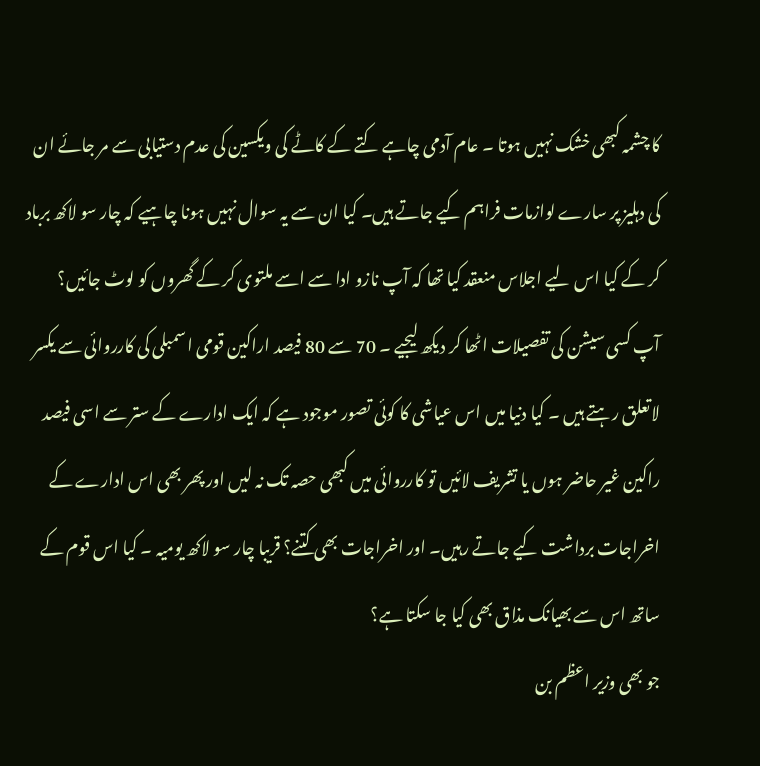کا چشمہ کبھی خشک نہیں ہوتا ۔ عام آدمی چاہے کتے کے کاٹے کی ویکسین کی عدم دستیابی سے مر جائے ان کی دہلیز پر سارے لوازمات فراہم کیے جاتے ہیں۔ کیا ان سے یہ سوال نہیں ہونا چاہیے کہ چار سو لاکھ برباد کر کے کیا اس لیے اجلاس منعقد کیا تھا کہ آپ نازو ادا سے اسے ملتوی کر کے گھروں کو لوٹ جائیں؟
آپ کسی سیشن کی تفصیلات اٹھا کر دیکھ لیجیے ۔ 70 سے 80 فیصد اراکین قومی اسمبلی کی کارروائی سے یکسر لاتعلق رہتے ہیں ۔ کیا دنیا میں اس عیاشی کا کوئی تصور موجود ہے کہ ایک ادارے کے ستر سے اسی فیصد راکین غیر حاضر ہوں یا تشریف لائیں تو کارروائی میں کبھی حصہ تک نہ لیں اور پھر بھی اس ادارے کے اخراجات برداشت کیے جاتے رہیں۔ اور اخراجات بھی کتنے؟ قریبا چار سو لاکھ یومیہ ۔ کیا اس قوم کے ساتھ اس سے بھیانک مذاق بھی کیا جا سکتا ہے؟
جو بھی وزیر اعظم بن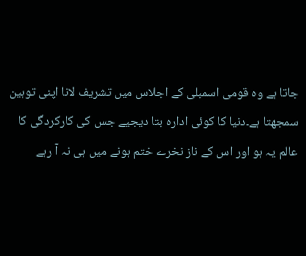جاتا ہے وہ قومی اسمبلی کے اجلاس میں تشریف لانا اپنی توہین سمجھتا ہے۔دنیا کا کوئی ادارہ بتا دیجیے جس کی کارکردگی کا عالم یہ ہو اور اس کے ناز نخرے ختم ہونے میں ہی نہ آ رہے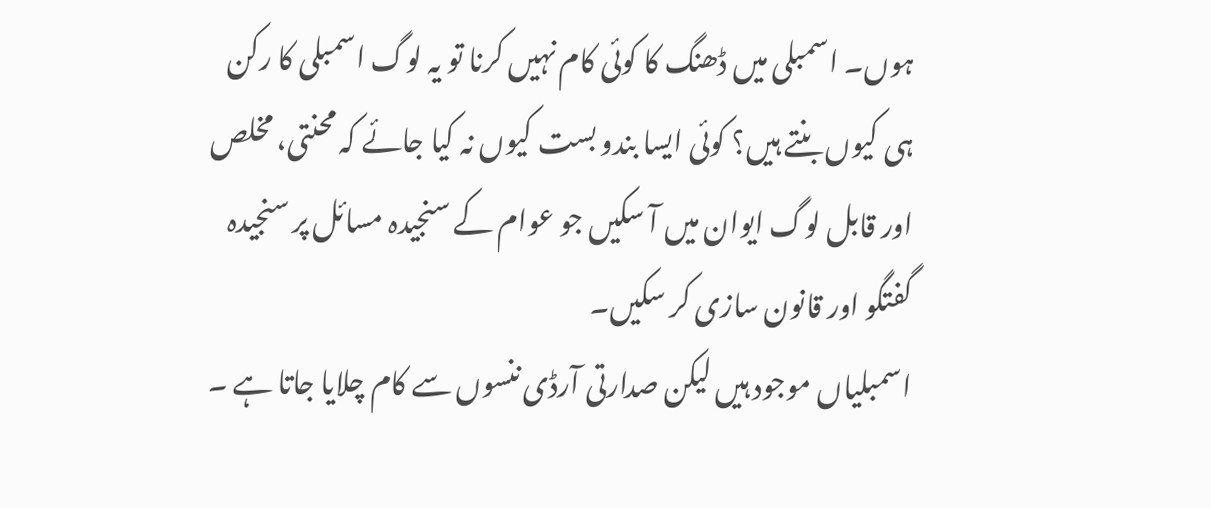ہوں۔ اسمبلی میں ڈھنگ کا کوئی کام نہیں کرنا تو یہ لوگ اسمبلی کا رکن ہی کیوں بنتے ہیں؟ کوئی ایسا بندو بست کیوں نہ کیا جائے کہ محنتی، مخلص اور قابل لوگ ایوان میں آ سکیں جو عوام کے سنجیدہ مسائل پر سنجیدہ گفتگو اور قانون سازی کر سکیں۔
اسمبلیاں موجود ہیں لیکن صدارتی آرڈی ننسوں سے کام چلایا جاتا ہے ۔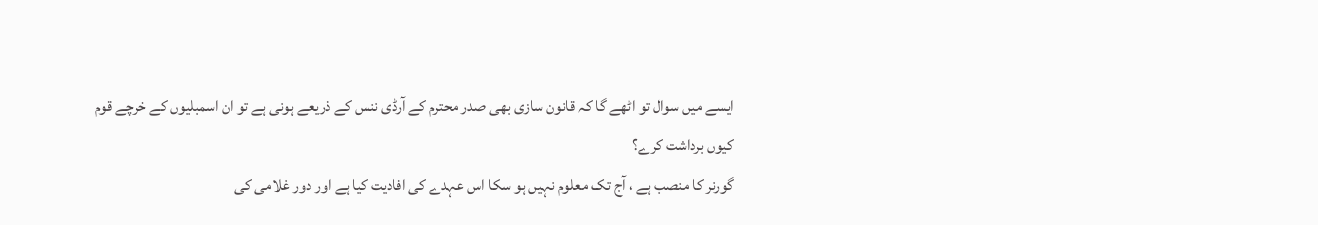ایسے میں سوال تو اٹھے گا کہ قانون سازی بھی صدر محترم کے آرڈی ننس کے ذریعے ہونی ہے تو ان اسمبلیوں کے خرچے قوم کیوں برداشت کرے؟
گورنر کا منصب ہے ، آج تک معلوم نہیں ہو سکا اس عہدے کی افادیت کیا ہے اور دور غلامی کی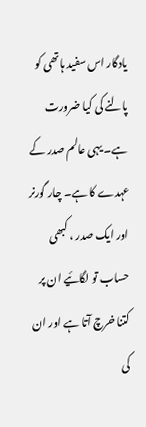یادگار اس سفید ہاتھی کو پالنے کی کیا ضرورت ہے۔ یہی عالم صدر کے عہدے کا ہے۔ چار گورنر اور ایک صدر ، کبھی حساب تو لگائیے ان پر کتنا خرچ آتا ہے اور ان کی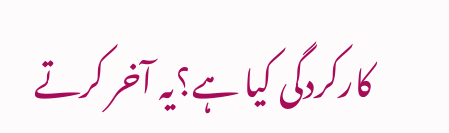کارکردگی کیا ہے؟یہ آخر کرتے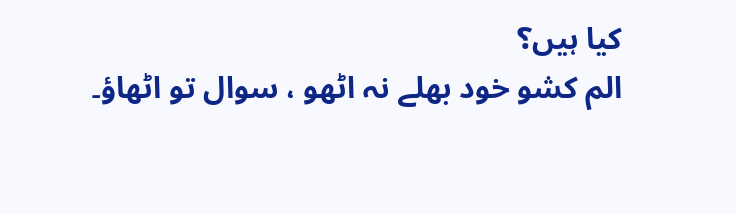کیا ہیں؟
الم کشو خود بھلے نہ اٹھو ، سوال تو اٹھاؤ۔